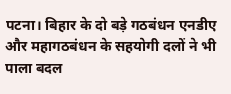पटना। बिहार के दो बड़े गठबंधन एनडीए और महागठबंधन के सहयोगी दलों ने भी पाला बदल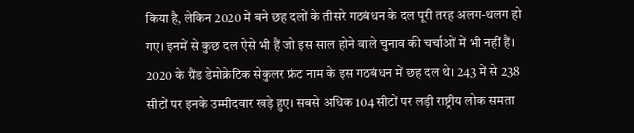किया है, लेकिन 2020 में बने छह दलों के तीसरे गठबंधन के दल पूरी तरह अलग-थलग हो गए। इनमें से कुछ दल ऐसे भी हैं जो इस साल होने वाले चुनाव की चर्चाओं में भी नहीं हैं। 2020 के ग्रैंड डेमोक्रेटिक सेकुलर फ्रंट नाम के इस गठबंधन में छह दल थे। 243 में से 238 सीटों पर इनके उम्मीदवार खड़े हुए। सबसे अधिक 104 सीटों पर लड़ी राष्ट्रीय लोक समता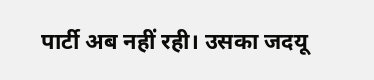पार्टी अब नहीं रही। उसका जदयू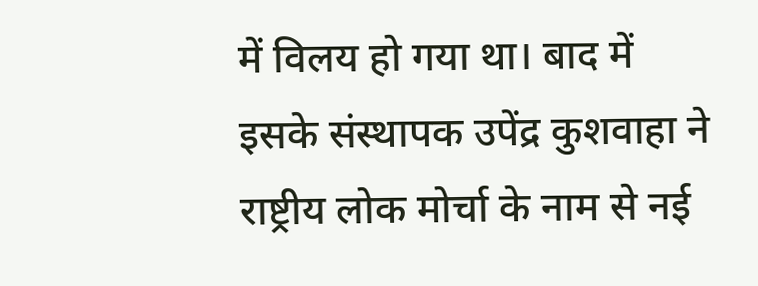में विलय हो गया था। बाद में इसके संस्थापक उपेंद्र कुशवाहा ने राष्ट्रीय लोक मोर्चा के नाम से नई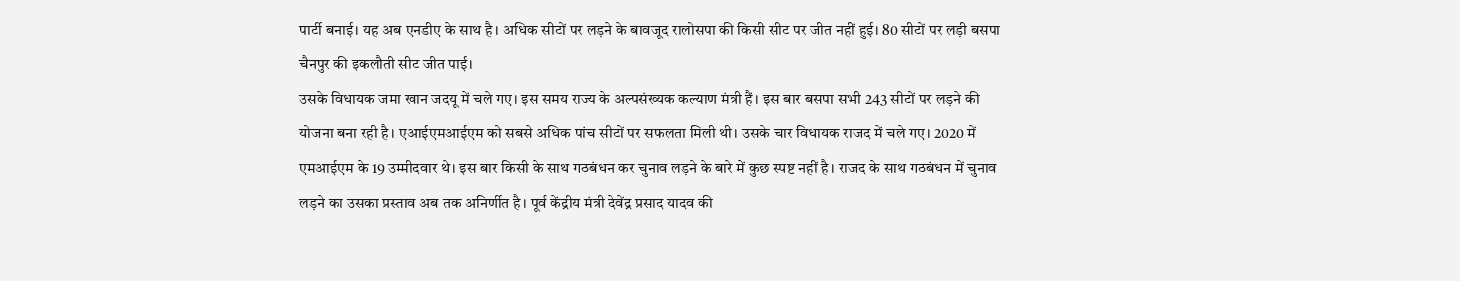पार्टी बनाई। यह अब एनडीए के साथ है। अधिक सीटों पर लड़ने के बावजूद रालोसपा की किसी सीट पर जीत नहीं हुई। 80 सीटों पर लड़ी बसपा चैनपुर की इकलौती सीट जीत पाई।
उसके विधायक जमा खान जदयू में चले गए। इस समय राज्य के अल्पसंख्यक कल्याण मंत्री हैं। इस बार बसपा सभी 243 सीटों पर लड़ने की योजना बना रही है। एआईएमआईएम को सबसे अधिक पांच सीटों पर सफलता मिली थी। उसके चार विधायक राजद में चले गए। 2020 में एमआईएम के 19 उम्मीदवार थे। इस बार किसी के साथ गठबंधन कर चुनाव लड़ने के बारे में कुछ स्पष्ट नहीं है। राजद के साथ गठबंधन में चुनाव लड़ने का उसका प्रस्ताव अब तक अनिर्णीत है। पूर्व केंद्रीय मंत्री देवेंद्र प्रसाद यादव की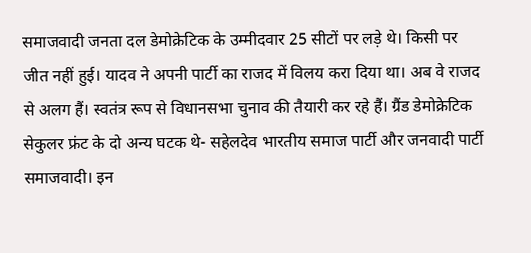समाजवादी जनता दल डेमोक्रेटिक के उम्मीदवार 25 सीटों पर लड़े थे। किसी पर जीत नहीं हुई। यादव ने अपनी पार्टी का राजद में विलय करा दिया था। अब वे राजद से अलग हैं। स्वतंत्र रूप से विधानसभा चुनाव की तैयारी कर रहे हैं। ग्रैंड डेमोक्रेटिक सेकुलर फ्रंट के दो अन्य घटक थे- सहेलदेव भारतीय समाज पार्टी और जनवादी पार्टी समाजवादी। इन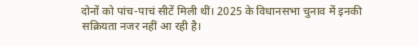दोनों को पांच-पाचं सीटें मिली थीं। 2025 के विधानसभा चुनाव में इनकी सक्रियता नजर नहीं आ रही है।